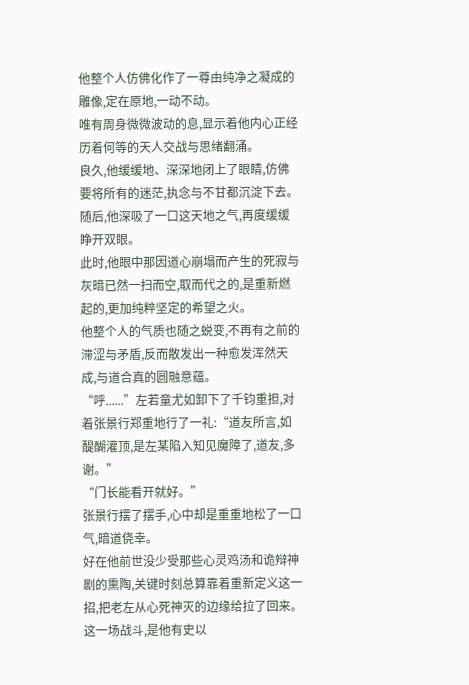他整个人仿佛化作了一尊由纯净之凝成的雕像,定在原地,一动不动。
唯有周身微微波动的息,显示着他内心正经历着何等的天人交战与思绪翻涌。
良久,他缓缓地、深深地闭上了眼睛,仿佛要将所有的迷茫,执念与不甘都沉淀下去。
随后,他深吸了一口这天地之气,再度缓缓睁开双眼。
此时,他眼中那因道心崩塌而产生的死寂与灰暗已然一扫而空,取而代之的,是重新燃起的,更加纯粹坚定的希望之火。
他整个人的气质也随之蜕变,不再有之前的滞涩与矛盾,反而散发出一种愈发浑然天成,与道合真的圆融意蕴。
“呼......”左若童尤如卸下了千钧重担,对着张景行郑重地行了一礼:“道友所言,如醍醐灌顶,是左某陷入知见魔障了,道友,多谢。”
“门长能看开就好。”
张景行摆了摆手,心中却是重重地松了一口气,暗道侥幸。
好在他前世没少受那些心灵鸡汤和诡辩神剧的熏陶,关键时刻总算靠着重新定义这一招,把老左从心死神灭的边缘给拉了回来。
这一场战斗,是他有史以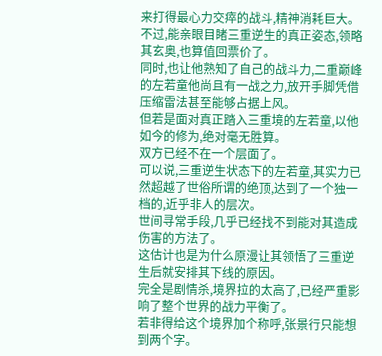来打得最心力交瘁的战斗,精神消耗巨大。
不过,能亲眼目睹三重逆生的真正姿态,领略其玄奥,也算值回票价了。
同时,也让他熟知了自己的战斗力,二重巅峰的左若童他尚且有一战之力,放开手脚凭借压缩雷法甚至能够占据上风。
但若是面对真正踏入三重境的左若童,以他如今的修为,绝对毫无胜算。
双方已经不在一个层面了。
可以说,三重逆生状态下的左若童,其实力已然超越了世俗所谓的绝顶,达到了一个独一档的,近乎非人的层次。
世间寻常手段,几乎已经找不到能对其造成伤害的方法了。
这估计也是为什么原漫让其领悟了三重逆生后就安排其下线的原因。
完全是剧情杀,境界拉的太高了,已经严重影响了整个世界的战力平衡了。
若非得给这个境界加个称呼,张景行只能想到两个字。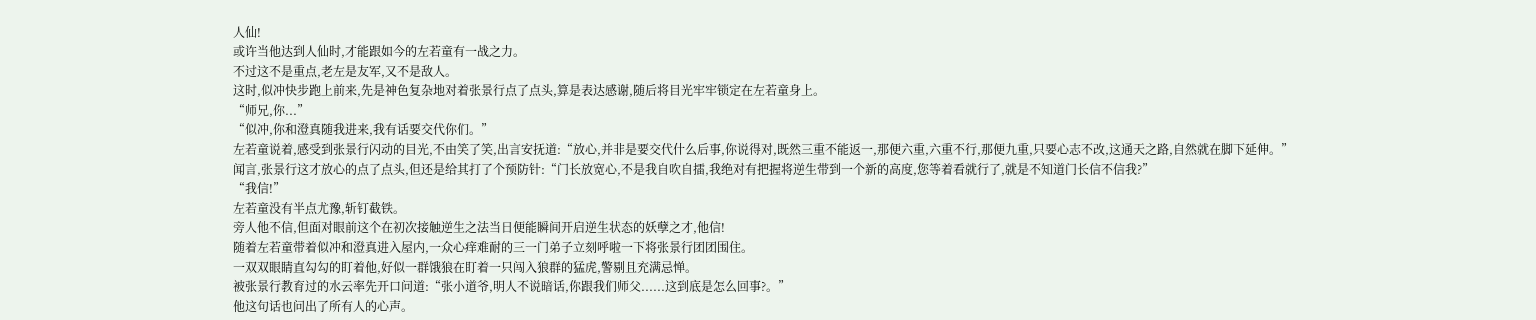人仙!
或许当他达到人仙时,才能跟如今的左若童有一战之力。
不过这不是重点,老左是友军,又不是敌人。
这时,似冲快步跑上前来,先是神色复杂地对着张景行点了点头,算是表达感谢,随后将目光牢牢锁定在左若童身上。
“师兄,你...”
“似冲,你和澄真随我进来,我有话要交代你们。”
左若童说着,感受到张景行闪动的目光,不由笑了笑,出言安抚道:“放心,并非是要交代什么后事,你说得对,既然三重不能返一,那便六重,六重不行,那便九重,只要心志不改,这通天之路,自然就在脚下延伸。”
闻言,张景行这才放心的点了点头,但还是给其打了个预防针:“门长放宽心,不是我自吹自擂,我绝对有把握将逆生带到一个新的高度,您等着看就行了,就是不知道门长信不信我?”
“我信!”
左若童没有半点尤豫,斩钉截铁。
旁人他不信,但面对眼前这个在初次接触逆生之法当日便能瞬间开启逆生状态的妖孽之才,他信!
随着左若童带着似冲和澄真进入屋内,一众心痒难耐的三一门弟子立刻呼啦一下将张景行团团围住。
一双双眼睛直勾勾的盯着他,好似一群饿狼在盯着一只闯入狼群的猛虎,警剔且充满忌惮。
被张景行教育过的水云率先开口问道:“张小道爷,明人不说暗话,你跟我们师父......这到底是怎么回事?。”
他这句话也问出了所有人的心声。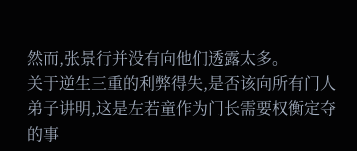然而,张景行并没有向他们透露太多。
关于逆生三重的利弊得失,是否该向所有门人弟子讲明,这是左若童作为门长需要权衡定夺的事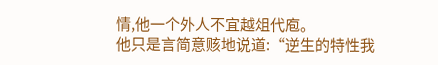情,他一个外人不宜越俎代庖。
他只是言简意赅地说道:“逆生的特性我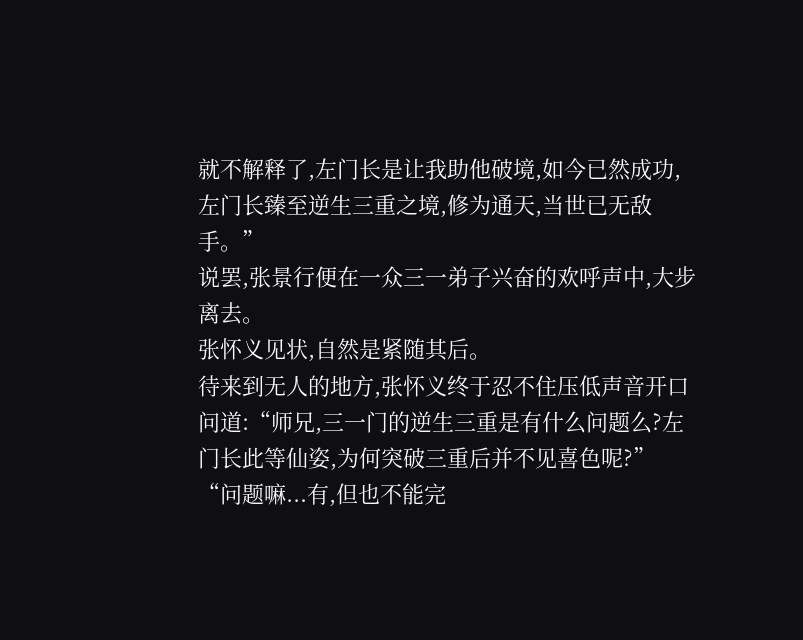就不解释了,左门长是让我助他破境,如今已然成功,左门长臻至逆生三重之境,修为通天,当世已无敌手。”
说罢,张景行便在一众三一弟子兴奋的欢呼声中,大步离去。
张怀义见状,自然是紧随其后。
待来到无人的地方,张怀义终于忍不住压低声音开口问道:“师兄,三一门的逆生三重是有什么问题么?左门长此等仙姿,为何突破三重后并不见喜色呢?”
“问题嘛...有,但也不能完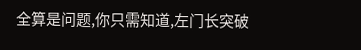全算是问题,你只需知道,左门长突破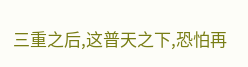三重之后,这普天之下,恐怕再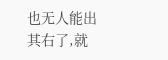也无人能出其右了,就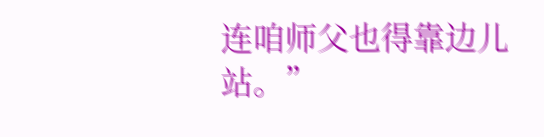连咱师父也得靠边儿站。”